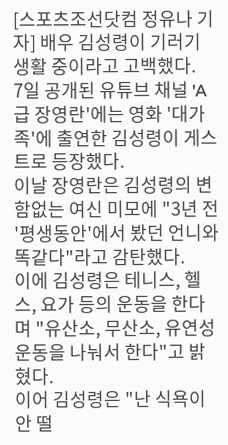[스포츠조선닷컴 정유나 기자] 배우 김성령이 기러기 생활 중이라고 고백했다.
7일 공개된 유튜브 채널 'A급 장영란'에는 영화 '대가족'에 출연한 김성령이 게스트로 등장했다.
이날 장영란은 김성령의 변함없는 여신 미모에 "3년 전 '평생동안'에서 봤던 언니와 똑같다"라고 감탄했다.
이에 김성령은 테니스, 헬스, 요가 등의 운동을 한다며 "유산소, 무산소, 유연성 운동을 나눠서 한다"고 밝혔다.
이어 김성령은 "난 식욕이 안 떨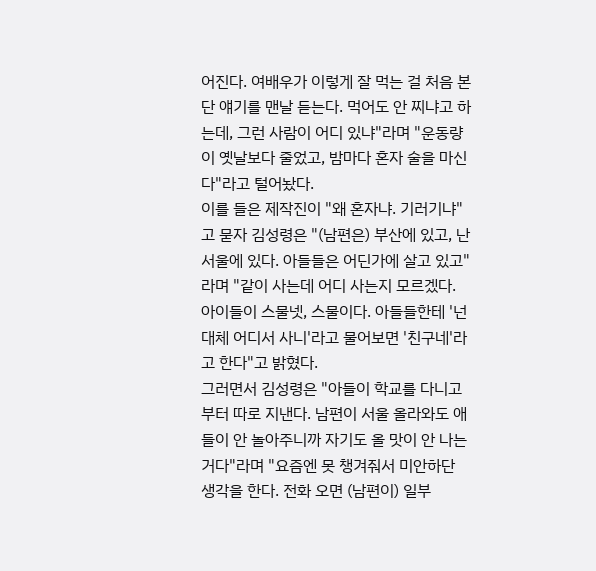어진다. 여배우가 이렇게 잘 먹는 걸 처음 본단 얘기를 맨날 듣는다. 먹어도 안 찌냐고 하는데, 그런 사람이 어디 있냐"라며 "운동량이 옛날보다 줄었고, 밤마다 혼자 술을 마신다"라고 털어놨다.
이를 들은 제작진이 "왜 혼자냐. 기러기냐"고 묻자 김성령은 "(남편은) 부산에 있고, 난 서울에 있다. 아들들은 어딘가에 살고 있고"라며 "같이 사는데 어디 사는지 모르겠다. 아이들이 스물넷, 스물이다. 아들들한테 '넌 대체 어디서 사니'라고 물어보면 '친구네'라고 한다"고 밝혔다.
그러면서 김성령은 "아들이 학교를 다니고부터 따로 지낸다. 남편이 서울 올라와도 애들이 안 놀아주니까 자기도 올 맛이 안 나는 거다"라며 "요즘엔 못 챙겨줘서 미안하단 생각을 한다. 전화 오면 (남편이) 일부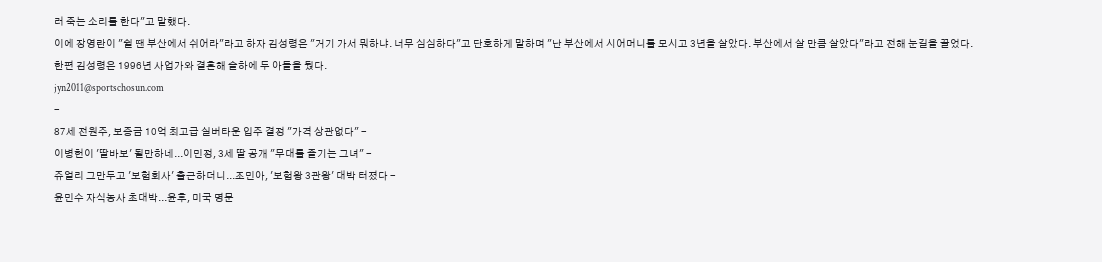러 죽는 소리를 한다"고 말했다.
이에 장영란이 "쉴 땐 부산에서 쉬어라"라고 하자 김성령은 "거기 가서 뭐하냐. 너무 심심하다"고 단호하게 말하며 "난 부산에서 시어머니를 모시고 3년을 살았다. 부산에서 살 만큼 살았다"라고 전해 눈길을 끌었다.
한편 김성령은 1996년 사업가와 결혼해 슬하에 두 아들을 뒀다.
jyn2011@sportschosun.com
-
87세 전원주, 보증금 10억 최고급 실버타운 입주 결정 "가격 상관없다" -
이병헌이 '딸바보' 될만하네...이민정, 3세 딸 공개 "무대를 즐기는 그녀" -
쥬얼리 그만두고 '보험회사' 출근하더니...조민아, '보험왕 3관왕' 대박 터졌다 -
윤민수 자식농사 초대박...윤후, 미국 명문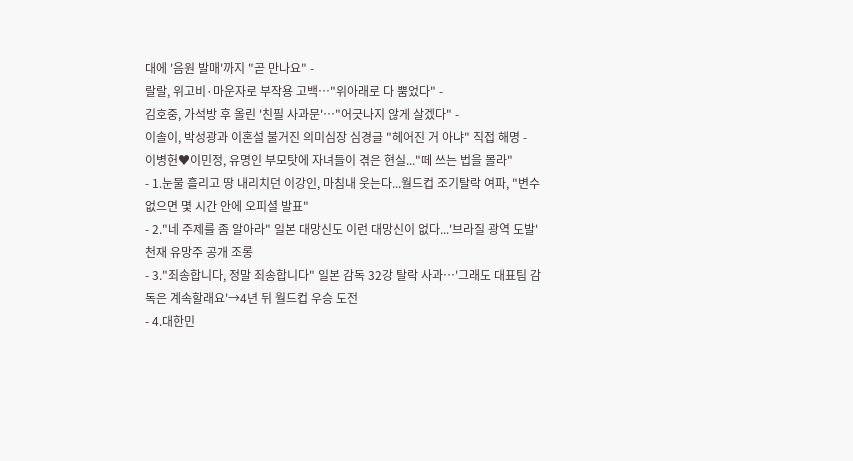대에 '음원 발매'까지 "곧 만나요" -
랄랄, 위고비·마운자로 부작용 고백…"위아래로 다 뿜었다" -
김호중, 가석방 후 올린 '친필 사과문'…"어긋나지 않게 살겠다" -
이솔이, 박성광과 이혼설 불거진 의미심장 심경글 "헤어진 거 아냐" 직접 해명 -
이병헌♥이민정, 유명인 부모탓에 자녀들이 겪은 현실..."떼 쓰는 법을 몰라"
- 1.눈물 흘리고 땅 내리치던 이강인, 마침내 웃는다...월드컵 조기탈락 여파, "변수 없으면 몇 시간 안에 오피셜 발표"
- 2."네 주제를 좀 알아라" 일본 대망신도 이런 대망신이 없다...'브라질 광역 도발' 천재 유망주 공개 조롱
- 3."죄송합니다, 정말 죄송합니다" 일본 감독 32강 탈락 사과…'그래도 대표팀 감독은 계속할래요'→4년 뒤 월드컵 우승 도전
- 4.대한민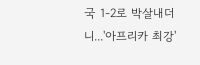국 1-2로 박살내더니...'아프리카 최강'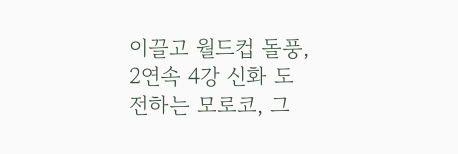이끌고 월드컵 돌풍, 2연속 4강 신화 도전하는 모로코, 그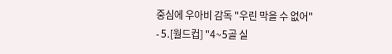중심에 우아비 감독 "우린 막을 수 없어"
- 5.[월드컵] "4~5골 실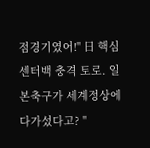점경기였어!" 日 핵심센터백 충격 토로. 일본축구가 세계정상에 다가섰다고? "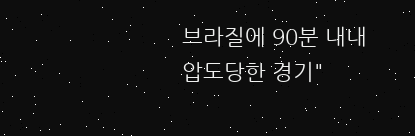브라질에 90분 내내 압도당한 경기"